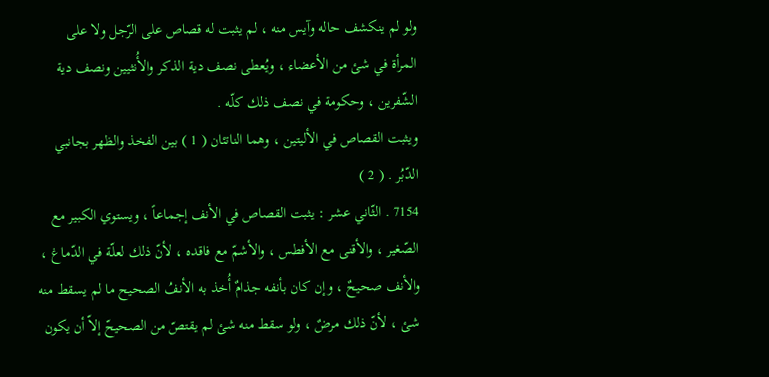ولو لم ينكشف حاله وآيس منه ، لم يثبت له قصاص على الرّجل ولا على
المرأة في شئ من الأعضاء ، ويُعطى نصف دية الذكر والأُنثيين ونصف دية
الشّفرين ، وحكومة في نصف ذلك كلّه .
ويثبت القصاص في الأليتين ، وهما الناتئان ( 1 ) بين الفخذ والظهر بجانبي
الدّبُر . ( 2 )
7154 . الثّاني عشر : يثبت القصاص في الأنف إجماعاً ، ويستوي الكبير مع
الصّغير ، والأقنى مع الأفطس ، والأشمّ مع فاقده ، لأنّ ذلك لعلّة في الدّماغ ،
والأنف صحيحٌ ، وإن كان بأنفه جذامٌ أُخذ به الأنفُ الصحيح ما لم يسقط منه
شئ ، لأنّ ذلك مرضٌ ، ولو سقط منه شئ لم يقتصّ من الصحيحّ إلاّ أن يكون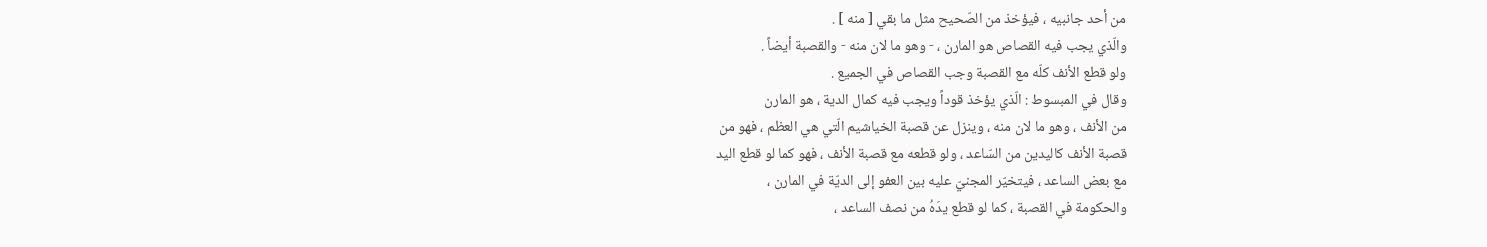من أحد جانبيه ، فيؤخذ من الصّحيح مثل ما بقي [ منه ] .
والّذي يجب فيه القصاص هو المارن ، - وهو ما لان منه - والقصبة أيضاً .
ولو قطع الأنف كلّه مع القصبة وجب القصاص في الجميع .
وقال في المبسوط : الّذي يؤخذ قوداً ويجب فيه كمال الدية ، هو المارن
من الأنف ، وهو ما لان منه ، وينزل عن قصبة الخياشيم الّتي هي العظم ، فهو من
قصبة الأنف كاليدين من السّاعد ، ولو قطعه مع قصبة الأنف ، فهو كما لو قطع اليد
مع بعض الساعد ، فيتخيّر المجنيّ عليه بين العفو إلى الديّة في المارن ،
والحكومة في القصبة ، كما لو قطع يدَهُ من نصف الساعد ،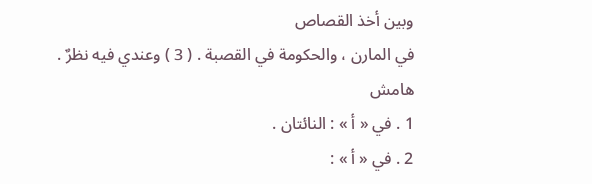وبين أخذ القصاص
في المارن ، والحكومة في القصبة . ( 3 ) وعندي فيه نظرٌ .
هامش
1 . في « أ » : النائتان .
2 . في « أ » :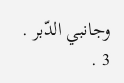وجانبي الدّبر .
3 .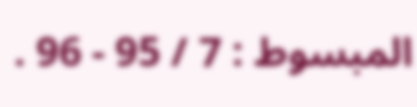المبسوط : 7 / 95 - 96 .